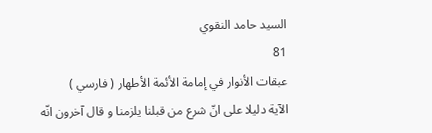السيد حامد النقوي
81
عبقات الأنوار في إمامة الأئمة الأطهار ( فارسي )
الآية دليلا على انّ شرع من قبلنا يلزمنا و قال آخرون انّه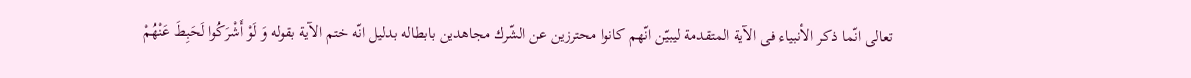تعالى انّما ذكر الأنبياء فى الآية المتقدمة ليبيّن انّهم كانوا محترزين عن الشّرك مجاهدين بابطاله بدليل انّه ختم الآية بقوله وَ لَوْ أَشْرَكُوا لَحَبِطَ عَنْهُمْ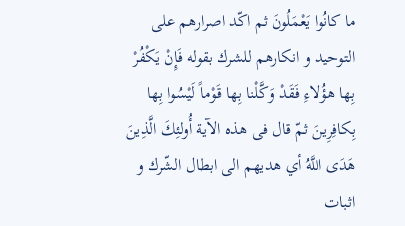ما كانُوا يَعْمَلُونَ ثم اكّد اصرارهم على التوحيد و انكارهم للشرك بقوله فَإِنْ يَكْفُرْ بِها هؤُلاءِ فَقَدْ وَكَّلْنا بِها قَوْماً لَيْسُوا بِها بِكافِرِينَ ثمّ قال فى هذه الآية أُولئِكَ الَّذِينَ هَدَى اللَّهُ أي هديهم الى ابطال الشّرك و اثبات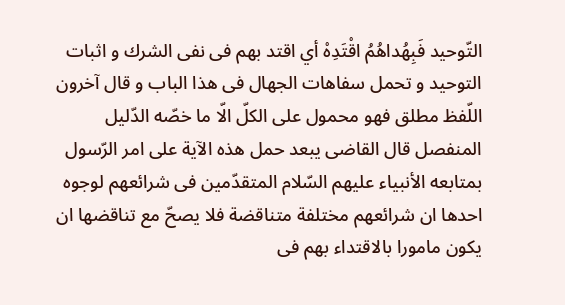التّوحيد فَبِهُداهُمُ اقْتَدِهْ أي اقتد بهم فى نفى الشرك و اثبات التوحيد و تحمل سفاهات الجهال فى هذا الباب و قال آخرون اللّفظ مطلق فهو محمول على الكلّ الّا ما خصّه الدّليل المنفصل قال القاضى يبعد حمل هذه الآية على امر الرّسول بمتابعه الأنبياء عليهم السّلام المتقدّمين فى شرائعهم لوجوه احدها ان شرائعهم مختلفة متناقضة فلا يصحّ مع تناقضها ان يكون مامورا بالاقتداء بهم فى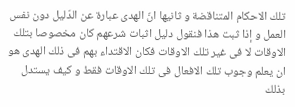تلك الاحكام المتناقضة و ثانيها انّ الهدى عبارة عن الدّليل دون نفس العمل و إذا ثبت هذا فنقول دليل اثبات شرعهم كان مخصوصا بتلك الاوقات لا فى غير تلك الاوقات فكان الاقتداء بهم فى ذلك الهدى هو ان يعلم وجوب تلك الافعال فى تلك الاوقات فقط و كيف يستدل بذلك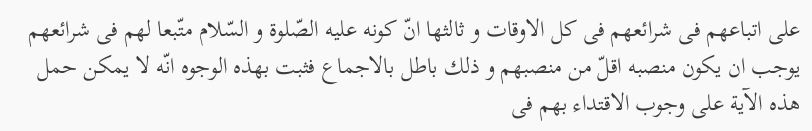على اتباعهم فى شرائعهم فى كل الاوقات و ثالثها انّ كونه عليه الصّلوة و السّلام متّبعا لهم فى شرائعهم يوجب ان يكون منصبه اقلّ من منصبهم و ذلك باطل بالاجماع فثبت بهذه الوجوه انّه لا يمكن حمل هذه الآية على وجوب الاقتداء بهم فى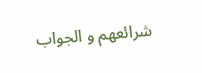شرائعهم و الجواب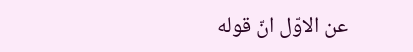عن الاوّل انّ قوله